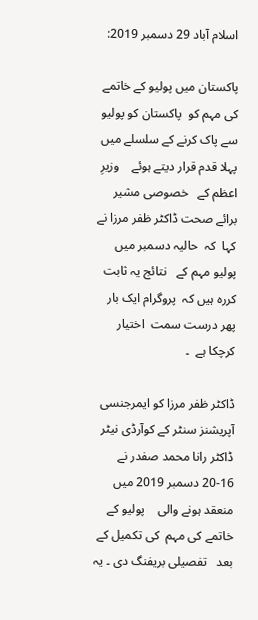اسلام آباد 29 دسمبر 2019:

پاکستان میں پولیو کے خاتمے کی مہم کو  پاکستان کو پولیو سے پاک کرنے کے سلسلے میں پہلا قدم قرار دیتے ہوئے    وزیرِ اعظم کے   خصوصی مشیر برائے صحت ڈاکٹر ظفر مرزا نے کہا  کہ  حالیہ دسمبر میں پولیو مہم کے   نتائج یہ ثابت کررہ ہیں کہ  پروگرام ایک بار پھر درست سمت  اختیار کرچکا ہے  ۔

ڈاکٹر ظفر مرزا کو ایمرجنسی آپریشنز سنٹر کے کوآرڈی نیٹر ڈاکٹر رانا محمد صفدر نے 16-20 دسمبر 2019 میں منعقد ہونے والی    پولیو کے خاتمے کی مہم  کی تکمیل کے بعد   تفصیلی بریفنگ دی ۔ یہ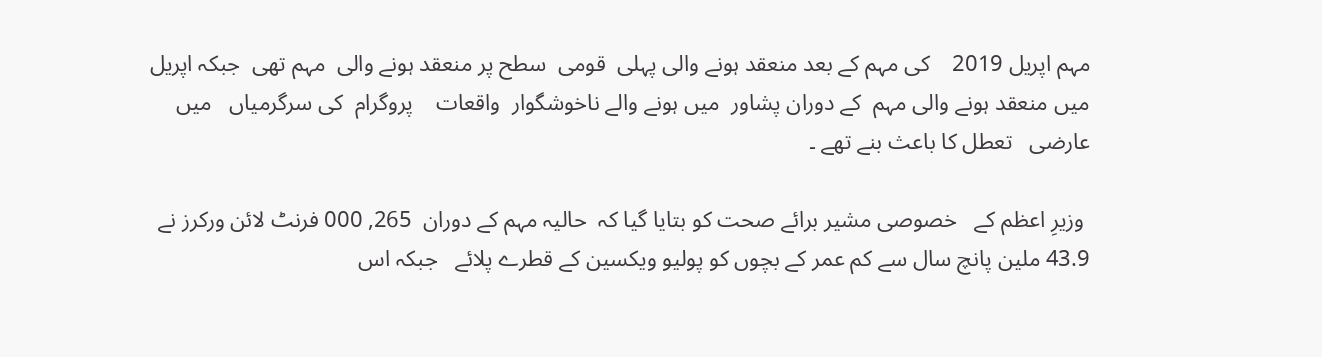مہم اپریل 2019    کی مہم کے بعد منعقد ہونے والی پہلی  قومی  سطح پر منعقد ہونے والی  مہم تھی  جبکہ اپریل میں منعقد ہونے والی مہم  کے دوران پشاور  میں ہونے والے ناخوشگوار  واقعات    پروگرام  کی سرگرمیاں   میں عارضی   تعطل کا باعث بنے تھے ۔

 وزیرِ اعظم کے   خصوصی مشیر برائے صحت کو بتایا گیا کہ  حالیہ مہم کے دوران  265, 000 فرنٹ لائن ورکرز نے 43.9 ملین پانچ سال سے کم عمر کے بچوں کو پولیو ویکسین کے قطرے پلائے   جبکہ اس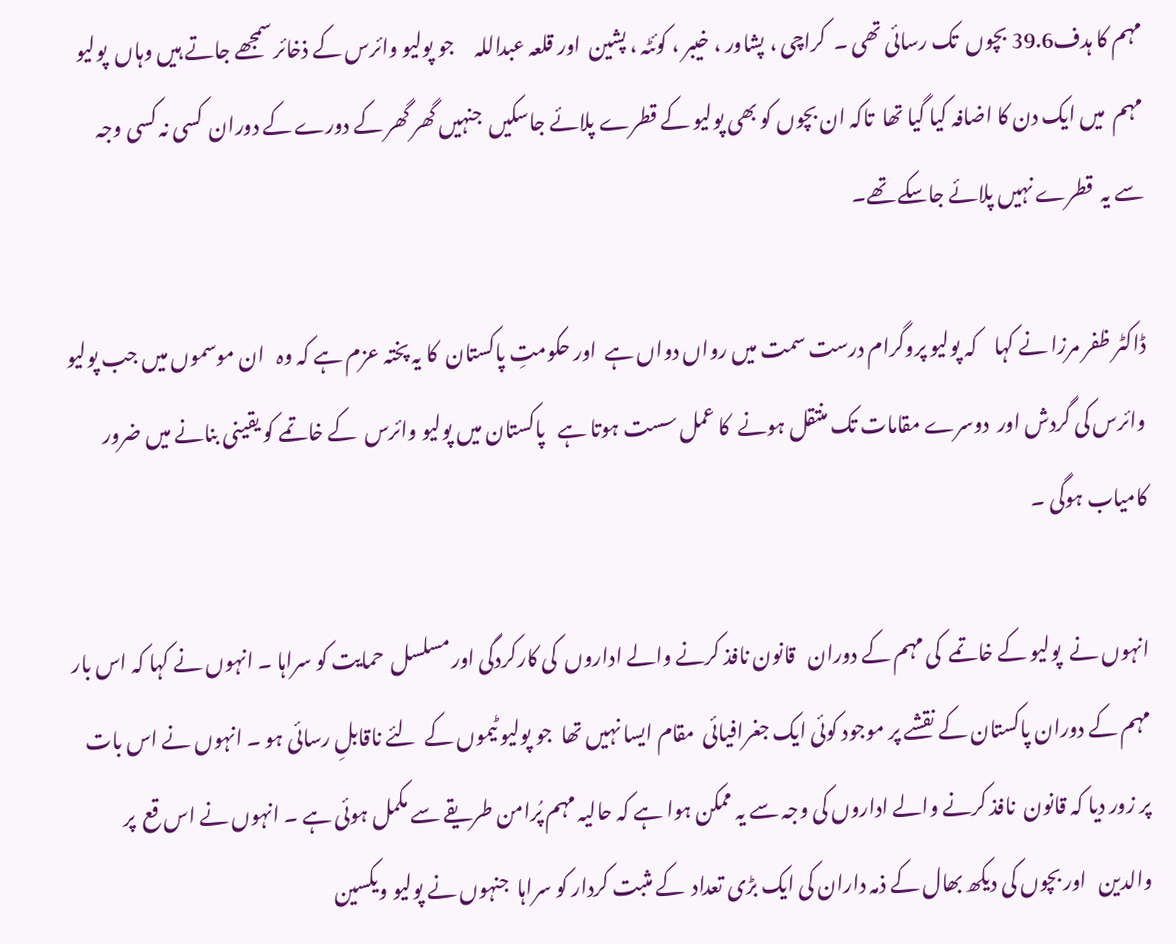مہم کا ہدف39.6 بچوں  تک رسائی تھی ۔  کراچی ، پشاور ، خیبر ، کوئٹہ ، پشین  اور قلعہ عبداللہ     جو پولیو وائرس کے ذخائر سمجھے جاتے ہیں وہاں  پولیو مہم  میں ایک دن کا اضافہ کیا گیا تھا  تاکہ ان بچوں کو بھی پولیو کے قطرے پلائے جاسکیں  جنہیں گھر گھر کے دورے کے دوران  کسی نہ کسی وجہ سے یہ  قطرے نہیں پلائے جاسکے تھے۔

ڈاکٹر ظفر مرزا نے کہا    کہ پولیو پروگرام درست سمت میں رواں دواں ہے  اور حکومتِ پاکستان  کا یہ پختہ عزم ہے کہ وہ   ان موسموں میں جب پولیو وائرس کی گردش اور  دوسرے مقامات تک منتقل ہونے  کا عمل سست ہوتا ہے   پاکستان میں پولیو وائرس  کے خاتمے کو یقینی بنانے میں ضرور  کامیاب ہوگی ۔

انہوں نے  پولیو کے خاتمے  کی مہم کے دوران   قانون نافذ کرنے والے اداروں  کی کارکردگی اور مسلسل  حمایت کو سراہا ۔ انہوں نے کہا کہ اس بار مہم کے دوران پاکستان کے نقشے پر موجود کوئی ایک جغرافیائی  مقام ایسا نہیں تھا  جو پولیو ٹیموں کے  لئے ناقابلِ رسائی ہو ۔ انہوں نے اس بات پر زور دیا کہ قانون  نافذ کرنے والے اداروں کی وجہ سے یہ ممکن ہوا ہے کہ حالیہ مہم پُرامن طریقے سے مکمل ہوئی ہے ۔ انہوں نے اس قع  پر والدین   اور بچوں کی دیکھ بھال کے ذمہ داران کی ایک بڑی تعداد  کے مثبت کردار کو سراہا  جنہوں نے پولیو ویکسین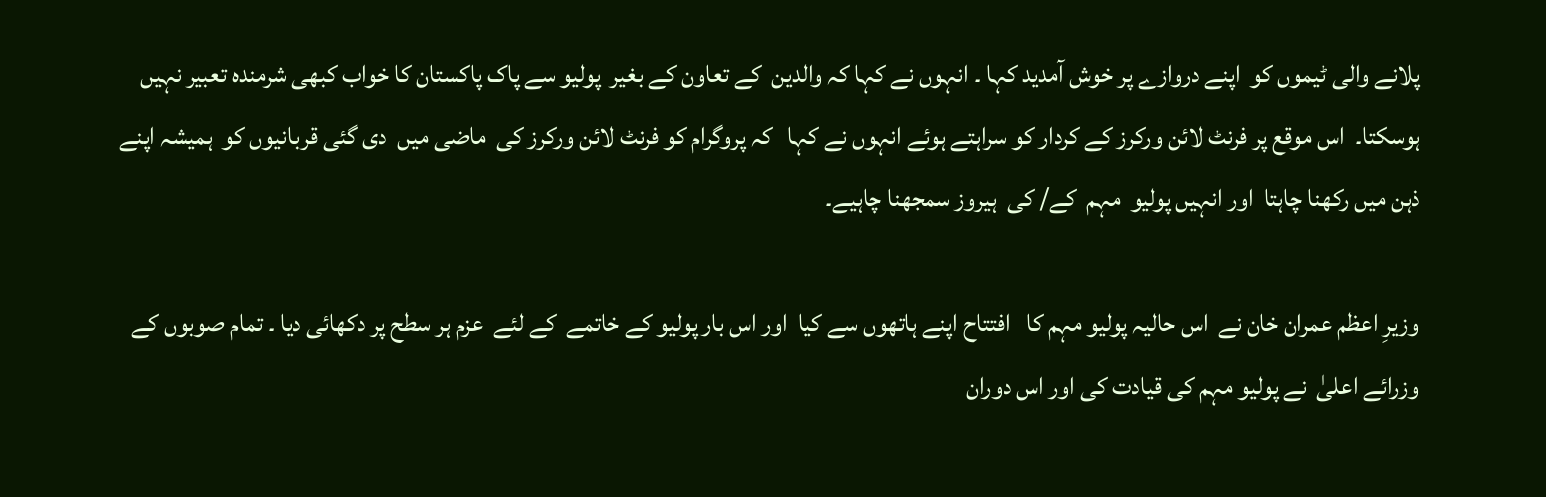پلانے والی ٹیموں کو  اپنے دروازے پر خوش آمدید کہا ۔ انہوں نے کہا کہ والدین  کے تعاون کے بغیر  پولیو سے پاک پاکستان کا خواب کبھی شرمندہ تعبیر نہیں ہوسکتا۔  اس موقع پر فرنٹ لائن ورکرز کے کردار کو سراہتے ہوئے انہوں نے کہا   کہ پروگرام کو فرنٹ لائن ورکرز کی  ماضی میں  دی گئی قربانیوں کو  ہمیشہ اپنے ذہن میں رکھنا چاہتا  اور انہیں پولیو  مہم  کے/ کی  ہیروز سمجھنا چاہیے۔

وزیرِ اعظم عمران خان نے  اس حالیہ پولیو مہم کا   افتتاح اپنے ہاتھوں سے کیا  اور اس بار پولیو کے خاتمے  کے لئے  عزم ہر سطح پر دکھائی دیا ۔ تمام صوبوں کے وزرائے اعلیٰ  نے پولیو مہم کی قیادت کی اور اس دوران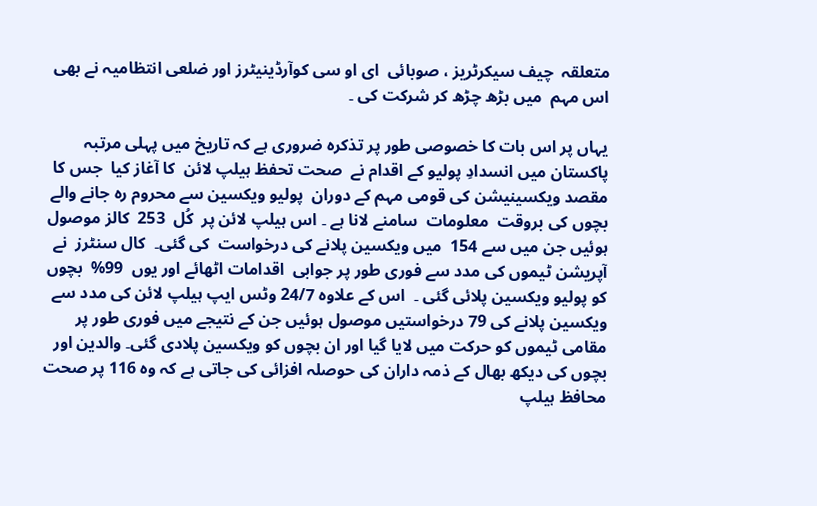متعلقہ  چیف سیکرٹریز ، صوبائی  ای او سی کوآرڈینیٹرز اور ضلعی انتظامیہ نے بھی اس مہم  میں بڑھ چڑھ کر شرکت کی ۔

یہاں پر اس بات کا خصوصی طور پر تذکرہ ضروری ہے کہ تاریخ میں پہلی مرتبہ  پاکستان میں انسدادِ پولیو کے اقدام نے  صحت تحفظ ہیلپ لائن  کا آغاز کیا  جس کا مقصد ویکسینیشن کی قومی مہم کے دوران  پولیو ویکسین سے محروم رہ جانے والے بچوں کی بروقت  معلومات  سامنے لانا ہے ۔ اس ہیلپ لائن پر  کُل  253  کالز موصول ہوئیں جن میں سے 154  میں ویکسین پلانے کی درخواست  کی گئی۔  کال سنٹرز  نے  آپریشن ٹیموں کی مدد سے فوری طور پر جوابی  اقدامات اٹھائے اور یوں  99%  بچوں کو پولیو ویکسین پلائی گئی ۔  اس کے علاوہ 24/7 وٹس ایپ ہیلپ لائن کی مدد سے ویکسین پلانے کی 79 درخواستیں موصول ہوئیں جن کے نتیجے میں فوری طور پر مقامی ٹیموں کو حرکت میں لایا گیا اور ان بچوں کو ویکسین پلادی گئی۔ والدین اور بچوں کی دیکھ بھال کے ذمہ داران کی حوصلہ افزائی کی جاتی ہے کہ وہ 116 پر صحت محافظ ہیلپ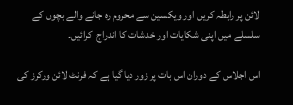لائن پر رابطہ کریں اور ویکسین سے محروم رہ جانے والے بچوں کے سلسلے میں اپنی شکایات اور خدشات کا اندراج  کرائیں۔

اس اجلاس کے دوران اس بات پر زور دیا گیا ہے کہ فرنٹ لائن ورکرز کی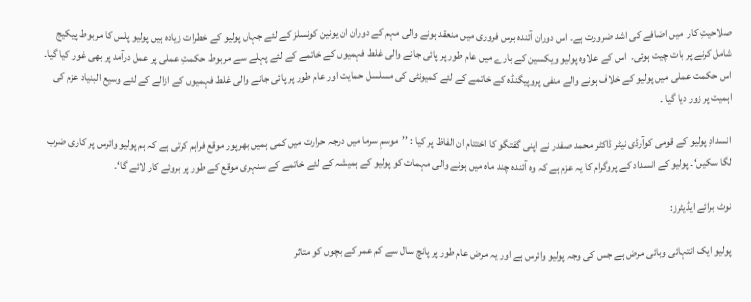صلاحیتِ کار  میں اضافے کی اشد ضرورت ہے۔ اس دوران آئندہ برس فروری میں منعقد ہونے والی مہم کے دوران ان یونین کونسلز کے لئے جہاں پولیو کے خطرات زیادہ ہیں پولیو پلس کا مربوط پیکیج شامل کرنے پر بات چیت ہوئی۔  اس کے علاوہ پولیو ویکسین کے بارے میں عام طور پر پائی جانے والی غلط فہمیوں کے خاتمے کے لئے پہلے سے مربوط حکمتِ عملی پر عمل درآمد پر بھی غور کیا گیا۔ اس حکمت عملی میں پولیو کے خلاف ہونے والے منفی پروپیگنڈہ کے خاتمے کے لئے کمیونٹی کی مسلسل حمایت اور عام طور پر پائی جانے والی غلط فہمیوں کے ازالے کے لئے وسیع البنیاد عزم کی اہمیت پر زور دیا گیا ۔

انسدادِ پولیو کے قومی کوآرڈی نیٹر ڈاکٹر محمد صفدر نے اپنی گفتگو کا اختتام ان الفاظ پر کیا : ’’موسمِ سرما میں درجہ حرارت میں کمی ہمیں بھرپور موقع فراہم کرتی ہے کہ ہم پولیو وائرس پر کاری ضرب لگا سکیں‘۔ پولیو کے انسداد کے پروگرام کا یہ عزم ہے کہ وہ آئندہ چند ماہ میں ہونے والی مہمات کو پولیو کے ہمیشہ کے لئے خاتمے کے سنہری موقع کے طور پر بروئے کار لائے گا‘۔

نوٹ برائے ایڈیٹرز:

پولیو ایک انتہائی وبائی مرض ہے جس کی وجہ پولیو وائرس ہے اور یہ مرض عام طور پر پانچ سال سے کم عمر کے بچوں کو متاثر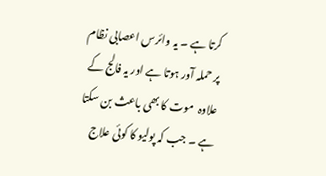کرتا ہے ۔ یہ وائرس اعصابی نظام پر حملہ آور ہوتا ہے اور یہ فالج کے  علاوہ  موت کا بھی باعث بن سکتا ہے ۔ جب کہ پولیو کا کوئی علاج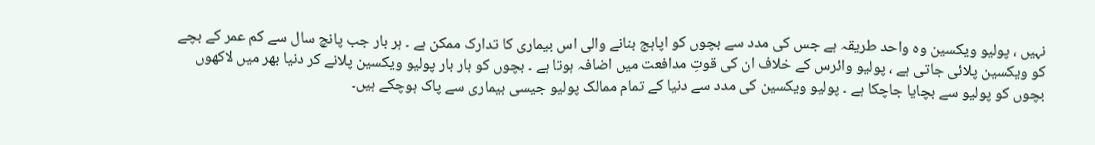نہیں ، پولیو ویکسین وہ واحد طریقہ ہے جس کی مدد سے بچوں کو اپاہج بنانے والی اس بیماری کا تدارک ممکن ہے ۔ ہر بار جب پانچ سال سے کم عمر کے بچے کو ویکسین پلائی جاتی ہے ، پولیو وائرس کے خلاف ان کی قوتِ مدافعت میں اضافہ ہوتا ہے ۔ بچوں کو بار بار پولیو ویکسین پلانے کر دنیا بھر میں لاکھوں بچوں کو پولیو سے بچایا جاچکا ہے ۔ پولیو ویکسین کی مدد سے دنیا کے تمام ممالک پولیو جیسی بیماری سے پاک ہوچکے ہیں۔